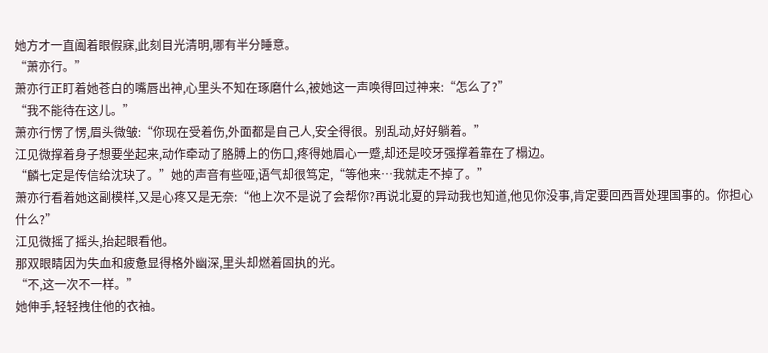她方才一直阖着眼假寐,此刻目光清明,哪有半分睡意。
“萧亦行。”
萧亦行正盯着她苍白的嘴唇出神,心里头不知在琢磨什么,被她这一声唤得回过神来:“怎么了?”
“我不能待在这儿。”
萧亦行愣了愣,眉头微皱:“你现在受着伤,外面都是自己人,安全得很。别乱动,好好躺着。”
江见微撑着身子想要坐起来,动作牵动了胳膊上的伤口,疼得她眉心一蹙,却还是咬牙强撑着靠在了榻边。
“麟七定是传信给沈玦了。”她的声音有些哑,语气却很笃定,“等他来…我就走不掉了。”
萧亦行看着她这副模样,又是心疼又是无奈:“他上次不是说了会帮你?再说北夏的异动我也知道,他见你没事,肯定要回西晋处理国事的。你担心什么?”
江见微摇了摇头,抬起眼看他。
那双眼睛因为失血和疲惫显得格外幽深,里头却燃着固执的光。
“不,这一次不一样。”
她伸手,轻轻拽住他的衣袖。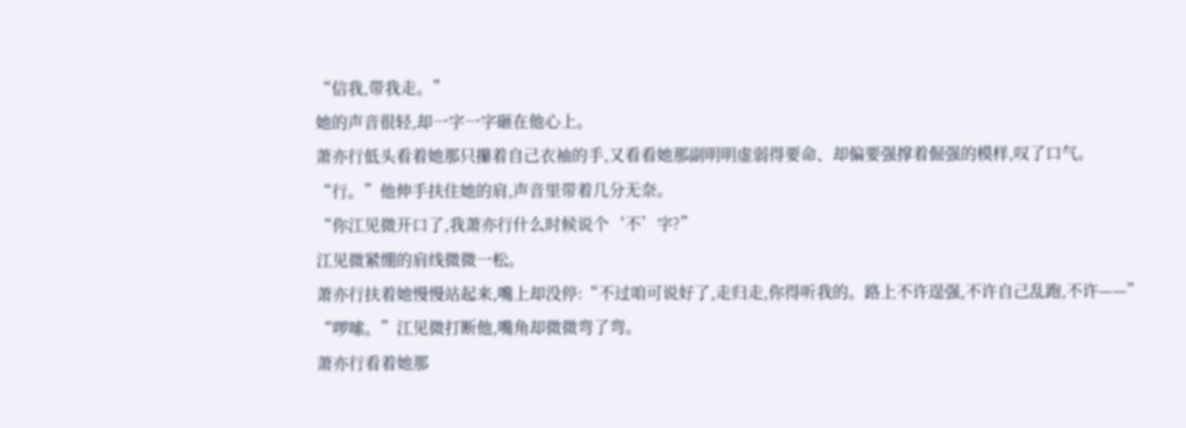“信我,带我走。”
她的声音很轻,却一字一字砸在他心上。
萧亦行低头看着她那只攥着自己衣袖的手,又看看她那副明明虚弱得要命、却偏要强撑着倔强的模样,叹了口气。
“行。”他伸手扶住她的肩,声音里带着几分无奈。
“你江见微开口了,我萧亦行什么时候说个‘不’字?”
江见微紧绷的肩线微微一松。
萧亦行扶着她慢慢站起来,嘴上却没停:“不过咱可说好了,走归走,你得听我的。路上不许逞强,不许自己乱跑,不许——”
“啰嗦。”江见微打断他,嘴角却微微弯了弯。
萧亦行看着她那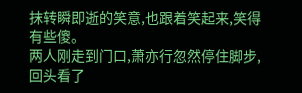抹转瞬即逝的笑意,也跟着笑起来,笑得有些傻。
两人刚走到门口,萧亦行忽然停住脚步,回头看了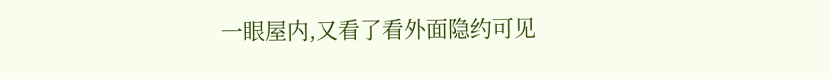一眼屋内,又看了看外面隐约可见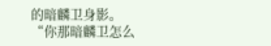的暗麟卫身影。
“你那暗麟卫怎么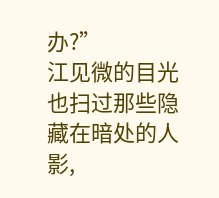办?”
江见微的目光也扫过那些隐藏在暗处的人影,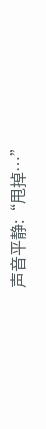声音平静:“甩掉…”